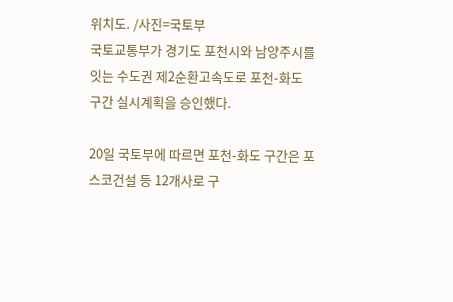위치도. /사진=국토부
국토교통부가 경기도 포천시와 남양주시를 잇는 수도권 제2순환고속도로 포천-화도 구간 실시계획을 승인했다.

20일 국토부에 따르면 포천-화도 구간은 포스코건설 등 12개사로 구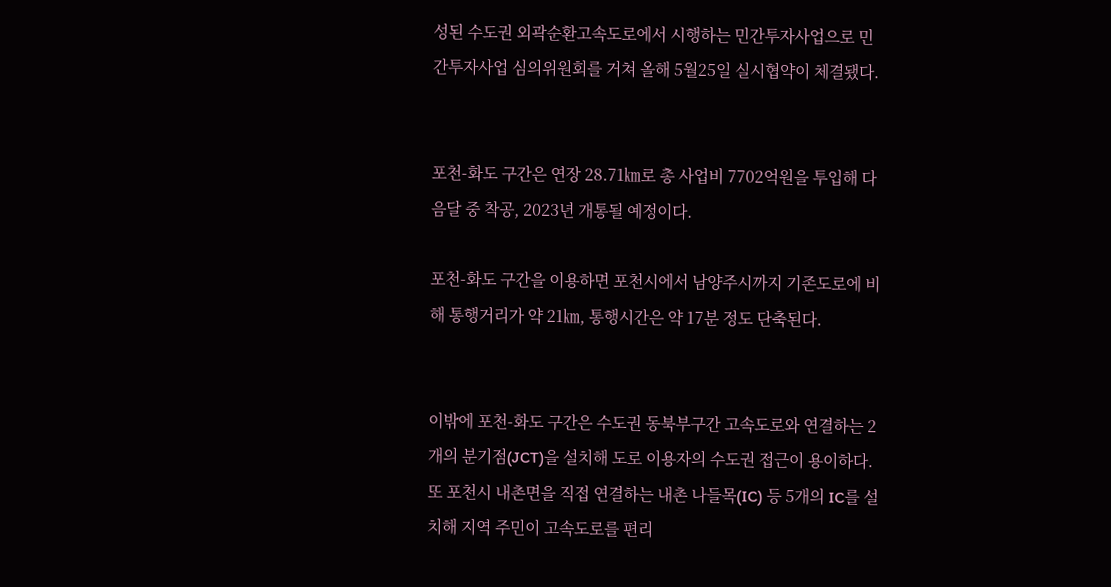성된 수도권 외곽순환고속도로에서 시행하는 민간투자사업으로 민간투자사업 심의위원회를 거쳐 올해 5월25일 실시협약이 체결됐다.


포천-화도 구간은 연장 28.71㎞로 총 사업비 7702억원을 투입해 다음달 중 착공, 2023년 개통될 예정이다.

포천-화도 구간을 이용하면 포천시에서 남양주시까지 기존도로에 비해 통행거리가 약 21㎞, 통행시간은 약 17분 정도 단축된다.


이밖에 포천-화도 구간은 수도권 동북부구간 고속도로와 연결하는 2개의 분기점(JCT)을 설치해 도로 이용자의 수도권 접근이 용이하다. 또 포천시 내촌면을 직접 연결하는 내촌 나들목(IC) 등 5개의 IC를 설치해 지역 주민이 고속도로를 편리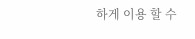하게 이용 할 수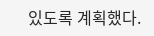있도록 계획했다.